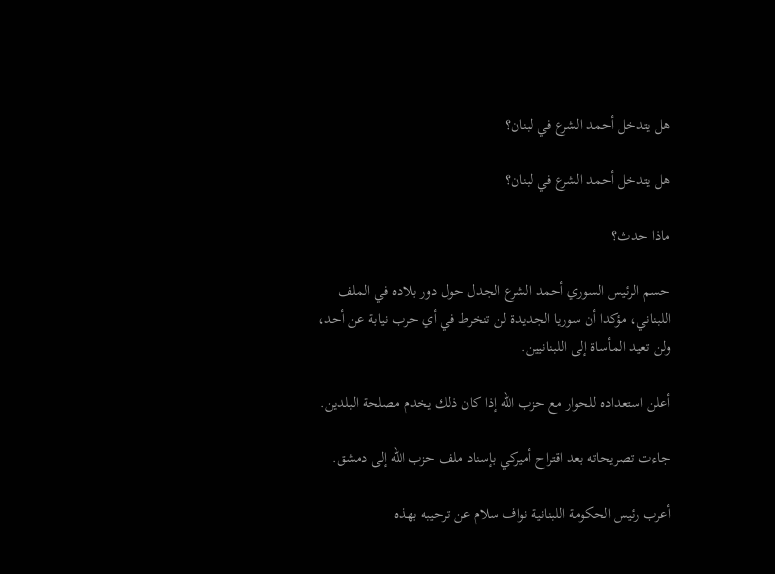هل يتدخل أحمد الشرع في لبنان؟

هل يتدخل أحمد الشرع في لبنان؟

ماذا حدث؟

حسم الرئيس السوري أحمد الشرع الجدل حول دور بلاده في الملف اللبناني، مؤكدا أن سوريا الجديدة لن تنخرط في أي حرب نيابة عن أحد، ولن تعيد المأساة إلى اللبنانيين.

أعلن استعداده للحوار مع حزب الله إذا كان ذلك يخدم مصلحة البلدين.

جاءت تصريحاته بعد اقتراح أميركي بإسناد ملف حزب الله إلى دمشق.

أعرب رئيس الحكومة اللبنانية نواف سلام عن ترحيبه بهذه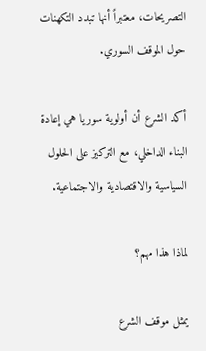التصريحات، معتبراً أنها تبدد التكهنات حول الموقف السوري.

أكد الشرع أن أولوية سوريا هي إعادة البناء الداخلي، مع التركيز على الحلول السياسية والاقتصادية والاجتماعية.

لماذا هذا مهم؟

يمثل موقف الشرع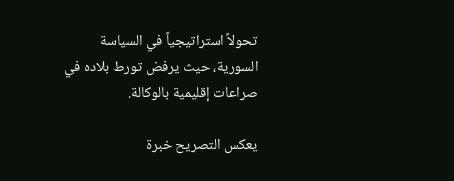تحولاً استراتيجياً في السياسة السورية، حيث يرفض تورط بلاده في صراعات إقليمية بالوكالة.

يعكس التصريح خبرة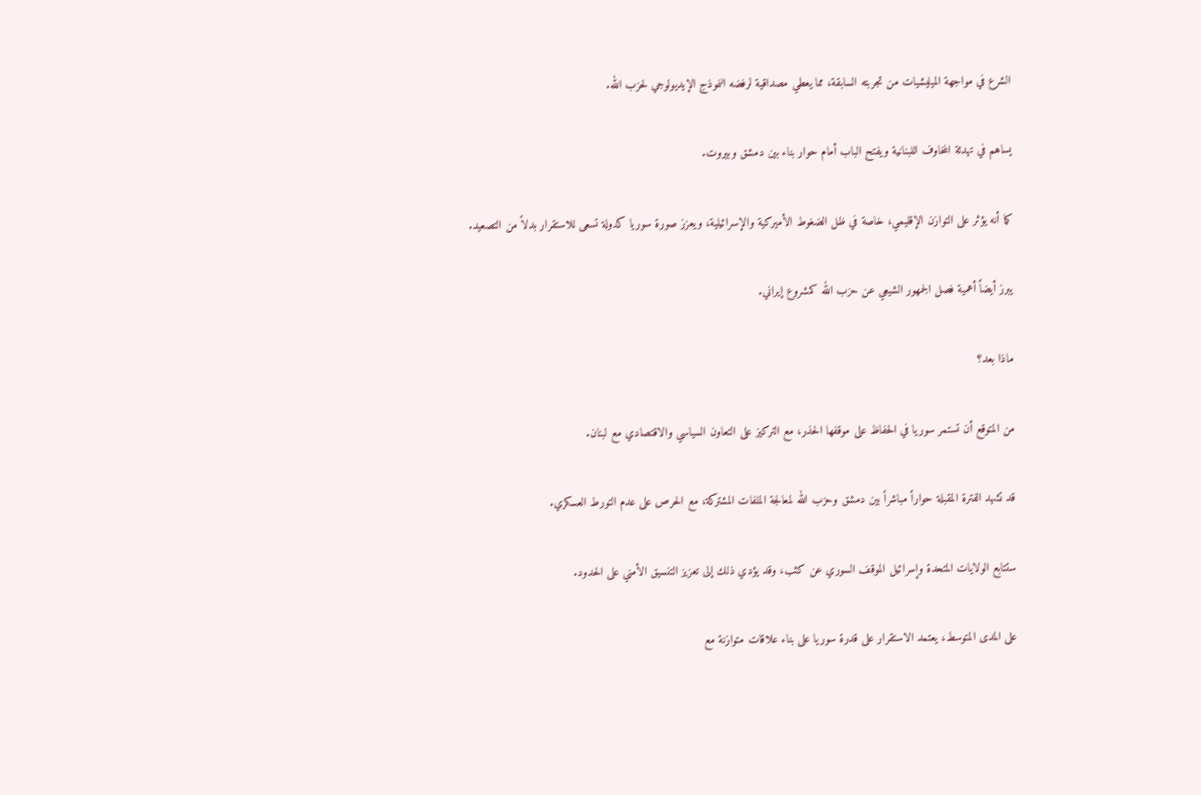الشرع في مواجهة الميليشيات من تجربته السابقة، مما يعطي مصداقية لرفضه النموذج الإيديولوجي لحزب الله.

يساهم في تهدئة المخاوف اللبنانية ويفتح الباب أمام حوار بناء بين دمشق وبيروت.

كما أنه يؤثر على التوازن الإقليمي، خاصة في ظل الضغوط الأميركية والإسرائيلية، ويعزز صورة سوريا كدولة تسعى للاستقرار بدلاً من التصعيد.

يبرز أيضاً أهمية فصل الجمهور الشيعي عن حزب الله كمشروع إيراني.

ماذا بعد؟

من المتوقع أن تستمر سوريا في الحفاظ على موقفها الحذر، مع التركيز على التعاون السياسي والاقتصادي مع لبنان.

قد تشهد الفترة المقبلة حواراً مباشراً بين دمشق وحزب الله لمعالجة الملفات المشتركة، مع الحرص على عدم التورط العسكري.

ستتابع الولايات المتحدة وإسرائيل الموقف السوري عن كثب، وقد يؤدي ذلك إلى تعزيز التنسيق الأمني على الحدود.

على المدى المتوسط، يعتمد الاستقرار على قدرة سوريا على بناء علاقات متوازنة مع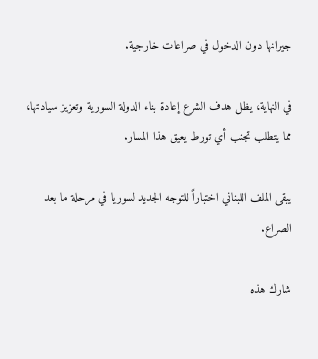جيرانها دون الدخول في صراعات خارجية.

في النهاية، يظل هدف الشرع إعادة بناء الدولة السورية وتعزيز سيادتها، مما يتطلب تجنب أي تورط يعيق هذا المسار.

يبقى الملف اللبناني اختباراً للتوجه الجديد لسوريا في مرحلة ما بعد الصراع.

شارك هذه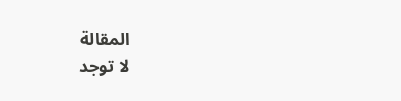المقالة
لا توجد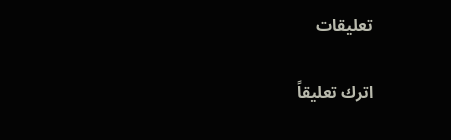تعليقات

اترك تعليقاً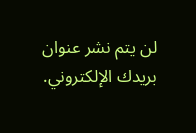لن يتم نشر عنوان بريدك الإلكتروني.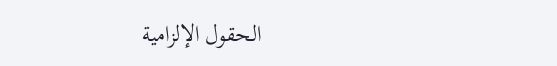الحقول الإلزامية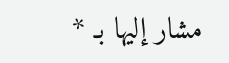مشار إليها بـ *